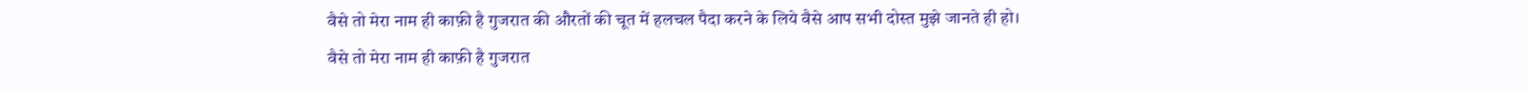वैसे तो मेरा नाम ही काफ़ी है गुजरात की औरतों की चूत में हलचल पैदा करने के लिये वैसे आप सभी दोस्त मुझे जानते ही हो।
वैसे तो मेरा नाम ही काफ़ी है गुजरात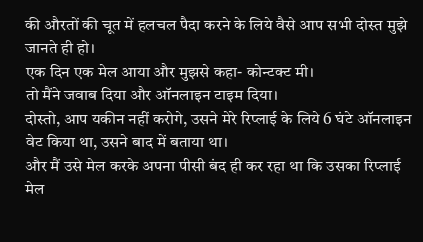की औरतों की चूत में हलचल पैदा करने के लिये वैसे आप सभी दोस्त मुझे जानते ही हो।
एक दिन एक मेल आया और मुझसे कहा- कोन्टक्ट मी।
तो मैंने जवाब दिया और ऑनलाइन टाइम दिया।
दोस्तो, आप यकीन नहीं करोगे, उसने मेरे रिप्लाई के लिये 6 घंटे ऑनलाइन वेट किया था, उसने बाद में बताया था।
और मैं उसे मेल करके अपना पीसी बंद ही कर रहा था कि उसका रिप्लाई मेल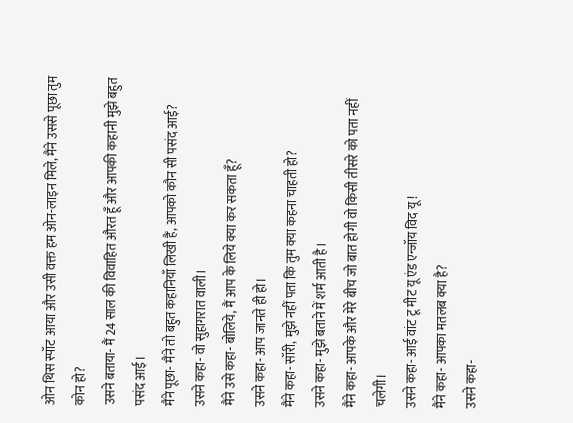ओन थिस स्पॉट आया और उसी वक्त हम ओन-लाइन मिले, मैंने उससे पूछा तुम कोन हो?
उसने बताया- मैं 24 साल की विवाहित औरत हूँ और आपकी कहानी मुझे बहुत पसंद आई।
मैंने पूछा- मैंने तो बहुत कहानियाँ लिखी हैं, आपको कौन सी पसंद आई?
उसने कहा- वो सुहागरात वाली।
मैंने उसे कहा- बोलिये, मैं आप के लिये क्या कर सकता हूँ?
उसने कहा- आप जानते ही हो।
मैंने कहा- सॉरी, मुझे नहीं पता कि तुम क्या कहना चाहती हो?
उसने कहा- मुझे बताने में शर्म आती है।
मैंने कहा- आपके और मेरे बीच जो बात होगी वो किसी तीसरे को पता नहीं चलेगी।
उसने कहा- आई वांट टू मीट यू एंड एन्जॉय विद यू !
मैंने कहा- आपका मतलब क्या है?
उसने कहा-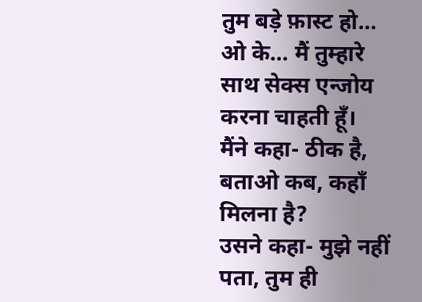तुम बड़े फ़ास्ट हो… ओ के… मैं तुम्हारे साथ सेक्स एन्जोय करना चाहती हूँ।
मैंने कहा- ठीक है, बताओ कब, कहाँ मिलना है?
उसने कहा- मुझे नहीं पता, तुम ही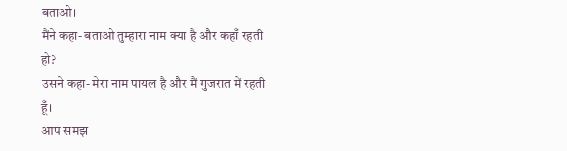बताओ।
मैंने कहा- बताओ तुम्हारा नाम क्या है और कहाँ रहती हो?
उसने कहा- मेरा नाम पायल है और मैं गुजरात में रहती हूँ।
आप समझ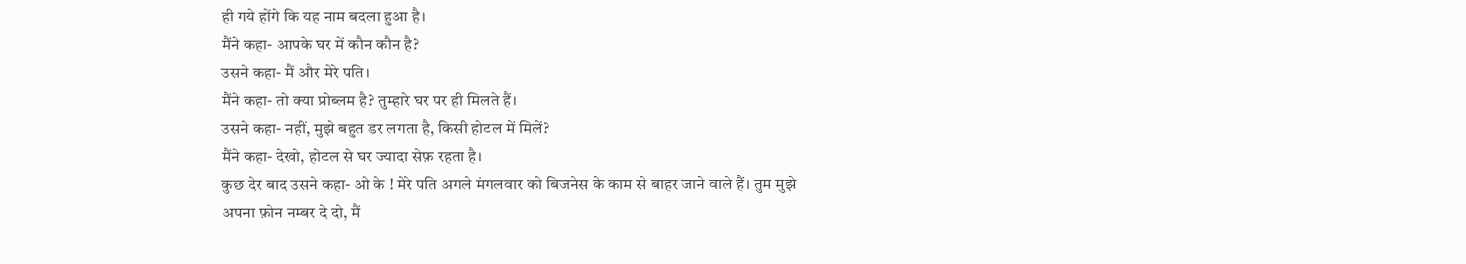ही गये होंगे कि यह नाम बदला हुआ है।
मैंने कहा- आपके घर में कौन कौन है?
उसने कहा- मैं और मेरे पति।
मैंने कहा- तो क्या प्रोब्लम है? तुम्हारे घर पर ही मिलते हैं।
उसने कहा- नहीं, मुझे बहुत डर लगता है, किसी होटल में मिलें?
मैंने कहा- देखो, होटल से घर ज्यादा सेफ़ रहता है।
कुछ देर बाद उसने कहा- ओ के ! मेरे पति अगले मंगलवार को बिजनेस के काम से बाहर जाने वाले हैं। तुम मुझे अपना फ़ोन नम्बर दे दो, मैं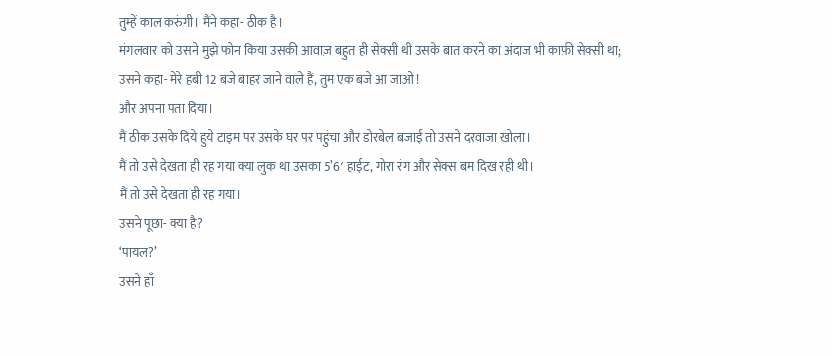तुम्हें काल करुंगी। मैंने कहा- ठीक है।
मंगलवार को उसने मुझे फोन किया उसकी आवाज़ बहुत ही सेक्सी थी उसके बात करने का अंदाज भी काफ़ी सेक्सी था;
उसने कहा- मेरे हबी 12 बजे बाहर जाने वाले हैं, तुम एक बजे आ जाओ !
और अपना पता दिया।
मैं ठीक उसके दिये हुये टाइम पर उसके घर पर पहुंचा और डोरबेल बजाई तो उसने दरवाजा खोला।
मैं तो उसे देखता ही रह गया क्या लुक था उसका 5’6′ हाईट, गोरा रंग और सेक्स बम दिख रही थी।
मैं तो उसे देखता ही रह गया।
उसने पूछा- क्या है?
‘पायल?’
उसने हाँ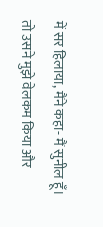में सर हिलाया, मैंने कहा- मैं सुनील हूँ।
तो उसने मुझे वेलकम किया और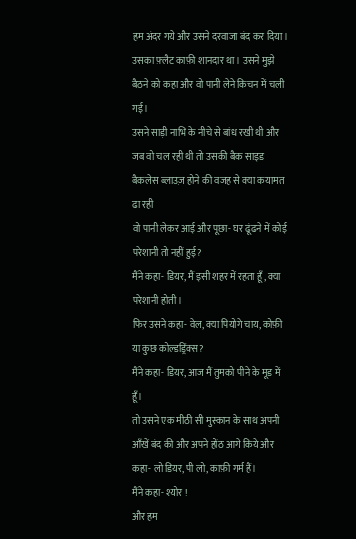हम अंदर गये और उसने दरवाजा बंद कर दिया।
उसका फ़्लैट काफ़ी शानदार था। उसने मुझे बैठने को कहा और वो पानी लेने किचन में चली गई।
उसने साड़ी नाभि के नीचे से बांध रखी थी और जब वो चल रही थी तो उसकी बैक साइड बैकलेस ब्लाउज़ होने की वजह से क्या कयामत ढा रही
वो पानी लेकर आई और पूछा- घर ढूंढने में कोई परेशानी तो नहीं हुई?
मैंने कहा- डियर, मैं इसी शहर में रहता हूँ, क्या परेशानी होती।
फिर उसने कहा- वेल, क्या पियोगे चाय, कोफ़ी या कुछ कोल्डड्रिंक्स?
मैंने कहा- डियर, आज मैं तुमको पीने के मूड में हूँ।
तो उसने एक मीठी सी मुस्कान के साथ अपनी आँखें बंद की और अपने होंठ आगे किये और कहा- लो डियर, पी लो, काफ़ी गर्म हैं।
मैंने कहा- श्योर !
और हम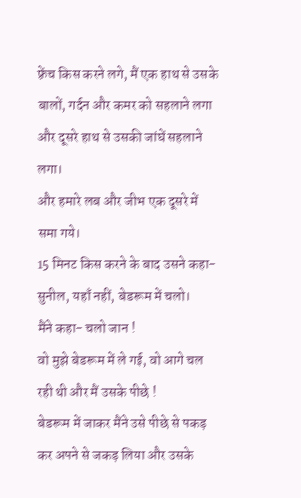फ़्रेंच किस करने लगे, मैं एक हाथ से उसके बालों, गर्दन और कमर को सहलाने लगा और दूसरे हाथ से उसकी जांघें सहलाने लगा।
और हमारे लब और जीभ एक दूसरे में समा गये।
15 मिनट किस करने के बाद उसने कहा- सुनील, यहाँ नहीं, बेडरूम में चलो।
मैंने कहा- चलो जान !
वो मुझे बेडरूम में ले गई, वो आगे चल रही थी और मैं उसके पीछे !
बेडरूम में जाकर मैंने उसे पीछे से पकड़ कर अपने से जकड़ लिया और उसके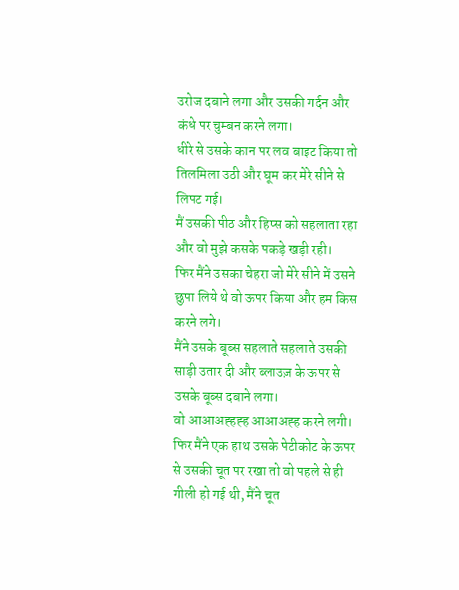उरोज दबाने लगा और उसकी गर्दन और कंधे पर चुम्बन करने लगा।
धीरे से उसके कान पर लव बाइट किया तो तिलमिला उठी और घूम कर मेरे सीने से लिपट गई।
मैं उसकी पीठ और हिप्स को सहलाता रहा और वो मुझे कसके पकड़े खड़ी रही।
फिर मैंने उसका चेहरा जो मेरे सीने में उसने छुपा लिये थे वो ऊपर किया और हम किस करने लगे।
मैंने उसके बूब्स सहलाते सहलाते उसकी साड़ी उतार दी और ब्लाउज़ के ऊपर से उसके बूब्स दबाने लगा।
वो आआअह्हह्ह आआअह्ह करने लगी।
फिर मैंने एक हाथ उसके पेटीकोट के ऊपर से उसकी चूत पर रखा तो वो पहले से ही गीली हो गई थी, मैंने चूत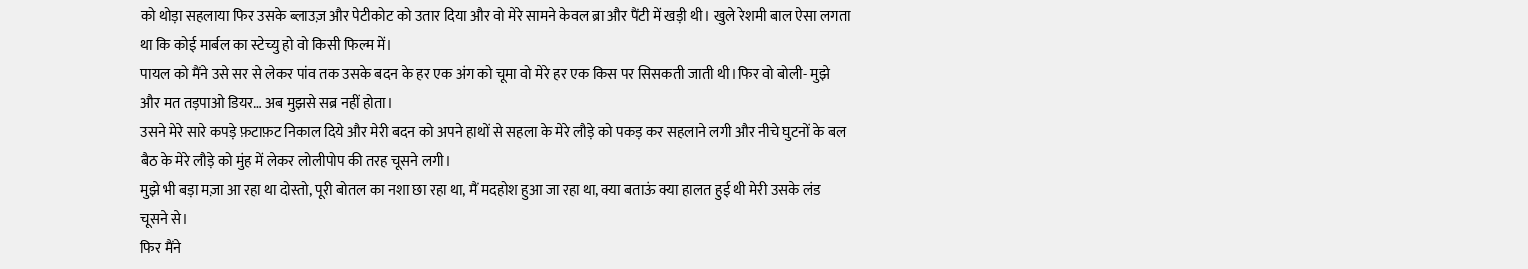को थोड़ा सहलाया फिर उसके ब्लाउज़ और पेटीकोट को उतार दिया और वो मेरे सामने केवल ब्रा और पैंटी में खड़ी थी। खुले रेशमी बाल ऐसा लगता था कि कोई मार्बल का स्टेच्यु हो वो किसी फिल्म में।
पायल को मैंने उसे सर से लेकर पांव तक उसके बदन के हर एक अंग को चूमा वो मेरे हर एक किस पर सिसकती जाती थी।फिर वो बोली- मुझे और मत तड़पाओ डियर… अब मुझसे सब्र नहीं होता।
उसने मेरे सारे कपड़े फ़टाफ़ट निकाल दिये और मेरी बदन को अपने हाथों से सहला के मेरे लौड़े को पकड़ कर सहलाने लगी और नीचे घुटनों के बल बैठ के मेरे लौड़े को मुंह में लेकर लोलीपोप की तरह चूसने लगी।
मुझे भी बड़ा मज़ा आ रहा था दोस्तो, पूरी बोतल का नशा छा रहा था, मैं मदहोश हुआ जा रहा था, क्या बताऊं क्या हालत हुई थी मेरी उसके लंड चूसने से।
फिर मैंने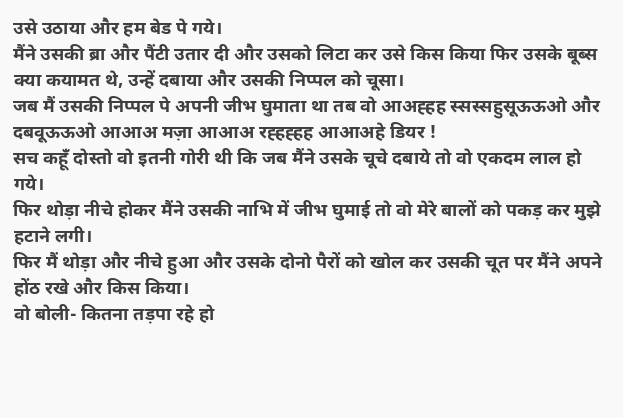उसे उठाया और हम बेड पे गये।
मैंने उसकी ब्रा और पैंटी उतार दी और उसको लिटा कर उसे किस किया फिर उसके बूब्स क्या कयामत थे, उन्हें दबाया और उसकी निप्पल को चूसा।
जब मैं उसकी निप्पल पे अपनी जीभ घुमाता था तब वो आअह्हह स्सस्सहुसूऊऊओ और दबवूऊऊओ आआअ मज़ा आआअ रह्हह्हह आआअहे डियर !
सच कहूँ दोस्तो वो इतनी गोरी थी कि जब मैंने उसके चूचे दबाये तो वो एकदम लाल हो गये।
फिर थोड़ा नीचे होकर मैंने उसकी नाभि में जीभ घुमाई तो वो मेरे बालों को पकड़ कर मुझे हटाने लगी।
फिर मैं थोड़ा और नीचे हुआ और उसके दोनो पैरों को खोल कर उसकी चूत पर मैंने अपने होंठ रखे और किस किया।
वो बोली- कितना तड़पा रहे हो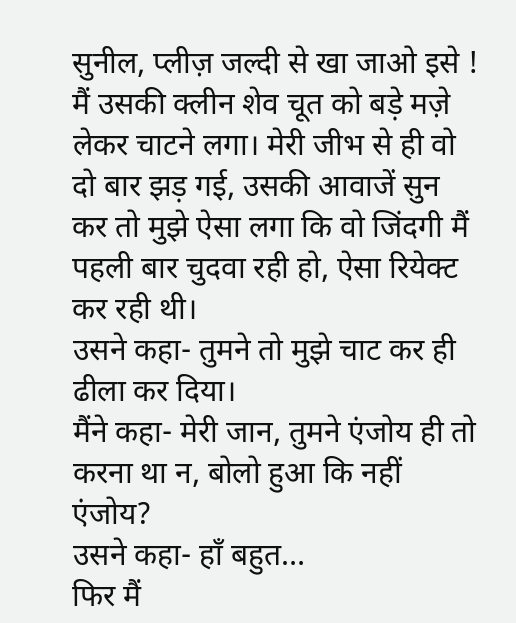सुनील, प्लीज़ जल्दी से खा जाओ इसे !
मैं उसकी क्लीन शेव चूत को बड़े मज़े लेकर चाटने लगा। मेरी जीभ से ही वो दो बार झड़ गई, उसकी आवाजें सुन कर तो मुझे ऐसा लगा कि वो जिंदगी मैं पहली बार चुदवा रही हो, ऐसा रियेक्ट कर रही थी।
उसने कहा- तुमने तो मुझे चाट कर ही ढीला कर दिया।
मैंने कहा- मेरी जान, तुमने एंजोय ही तो करना था न, बोलो हुआ कि नहीं एंजोय?
उसने कहा- हाँ बहुत…
फिर मैं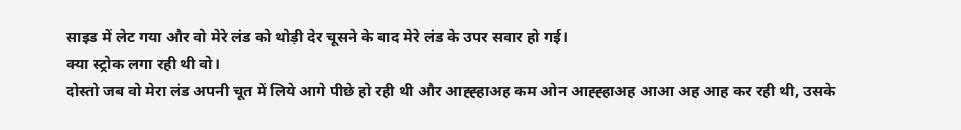साइड में लेट गया और वो मेरे लंड को थोड़ी देर चूसने के बाद मेरे लंड के उपर सवार हो गई।
क्या स्ट्रोक लगा रही थी वो।
दोस्तो जब वो मेरा लंड अपनी चूत में लिये आगे पीछे हो रही थी और आह्ह्हाअह कम ओन आह्ह्हाअह आआ अह आह कर रही थी, उसके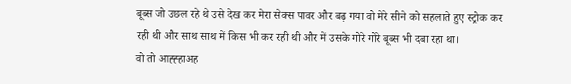बूब्स जो उछल रहे थे उसे देख कर मेरा सेक्स पावर और बढ़ गया वो मेरे सीने को सहलाते हुए स्ट्रोक कर रही थी और साथ साथ में किस भी कर रही थी और में उसके गोरे गोरे बूब्स भी दबा रहा था।
वो तो आह्ह्हाअह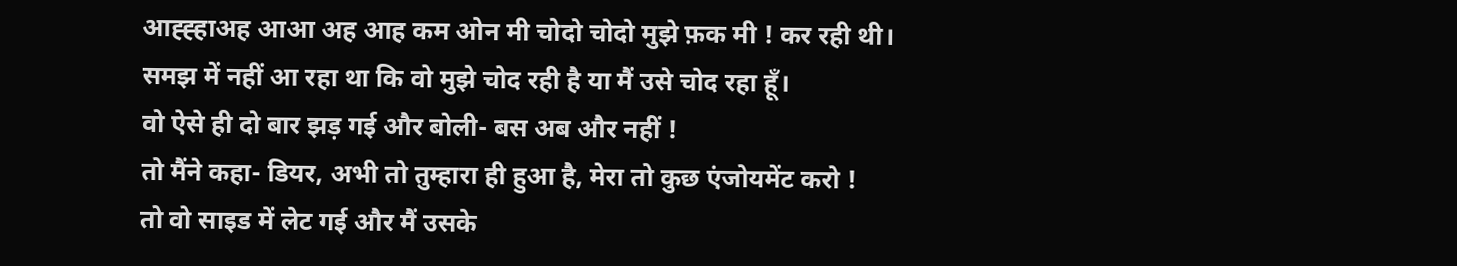आह्ह्हाअह आआ अह आह कम ओन मी चोदो चोदो मुझे फ़क मी ! कर रही थी।
समझ में नहीं आ रहा था कि वो मुझे चोद रही है या मैं उसे चोद रहा हूँ।
वो ऐसे ही दो बार झड़ गई और बोली- बस अब और नहीं !
तो मैंने कहा- डियर, अभी तो तुम्हारा ही हुआ है, मेरा तो कुछ एंजोयमेंट करो !
तो वो साइड में लेट गई और मैं उसके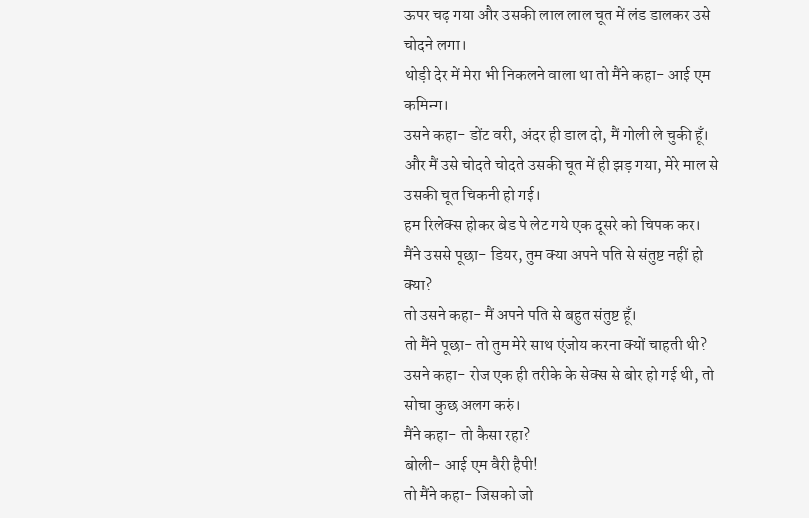ऊपर चढ़ गया और उसकी लाल लाल चूत में लंड डालकर उसे चोदने लगा।
थोड़ी देर में मेरा भी निकलने वाला था तो मैंने कहा- आई एम कमिन्ग।
उसने कहा- डोंट वरी, अंदर ही डाल दो, मैं गोली ले चुकी हूँ।
और मैं उसे चोदते चोदते उसकी चूत में ही झड़ गया, मेरे माल से उसकी चूत चिकनी हो गई।
हम रिलेक्स होकर बेड पे लेट गये एक दूसरे को चिपक कर।
मैंने उससे पूछा- डियर, तुम क्या अपने पति से संतुष्ट नहीं हो क्या?
तो उसने कहा- मैं अपने पति से बहुत संतुष्ट हूँ।
तो मैंने पूछा- तो तुम मेरे साथ एंजोय करना क्यों चाहती थी?
उसने कहा- रोज एक ही तरीके के सेक्स से बोर हो गई थी, तो सोचा कुछ अलग करुं।
मैंने कहा- तो कैसा रहा?
बोली- आई एम वैरी हैपी!
तो मैंने कहा- जिसको जो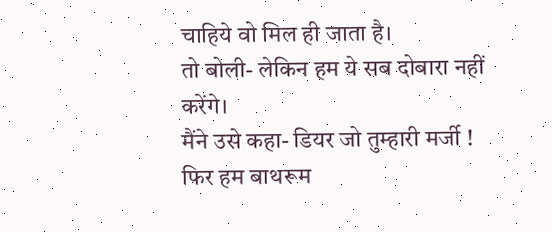चाहिये वो मिल ही जाता है।
तो बोली- लेकिन हम ये सब दोबारा नहीं करेंगे।
मैंने उसे कहा- डियर जो तुम्हारी मर्जी !
फिर हम बाथरूम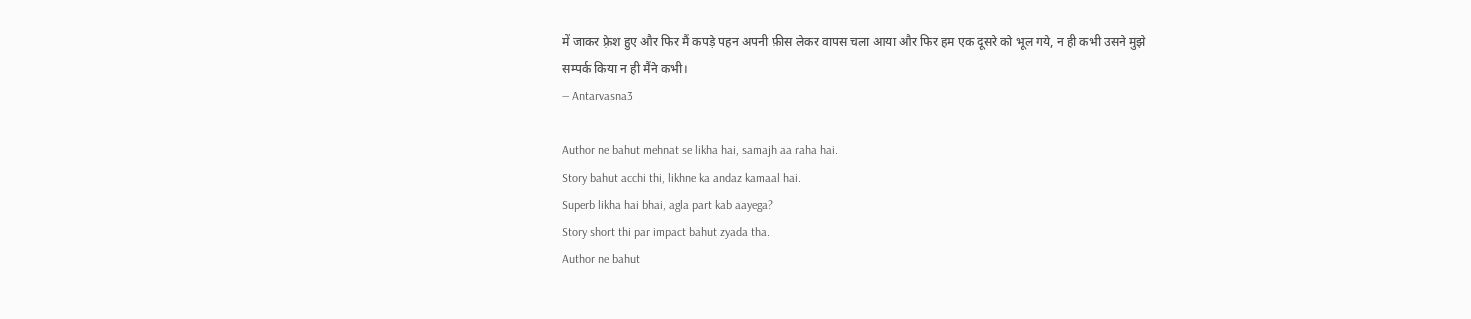में जाकर फ़्रेश हुए और फिर मैं कपड़े पहन अपनी फ़ीस लेकर वापस चला आया और फिर हम एक दूसरे को भूल गये, न ही कभी उसने मुझे सम्पर्क किया न ही मैंने कभी।
— Antarvasna3

Author ne bahut mehnat se likha hai, samajh aa raha hai.
Story bahut acchi thi, likhne ka andaz kamaal hai.
Superb likha hai bhai, agla part kab aayega?
Story short thi par impact bahut zyada tha.
Author ne bahut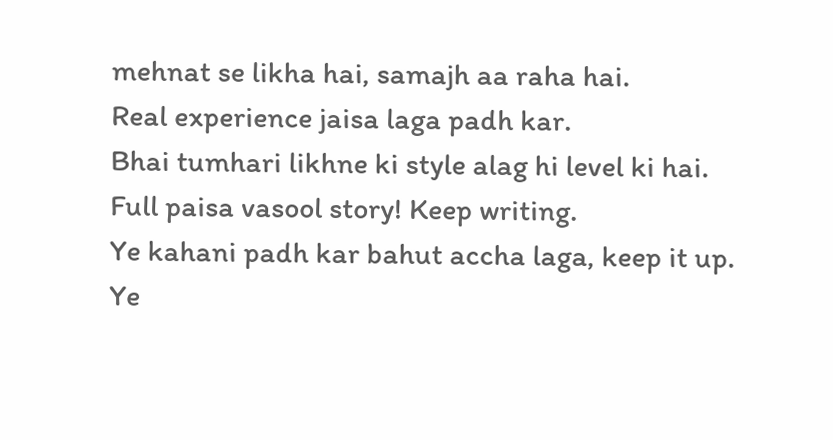mehnat se likha hai, samajh aa raha hai.
Real experience jaisa laga padh kar.
Bhai tumhari likhne ki style alag hi level ki hai.
Full paisa vasool story! Keep writing.
Ye kahani padh kar bahut accha laga, keep it up.
Ye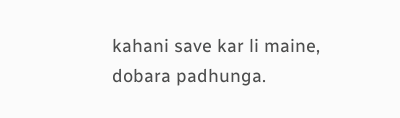kahani save kar li maine, dobara padhunga.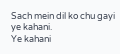Sach mein dil ko chu gayi ye kahani.
Ye kahani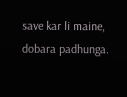save kar li maine, dobara padhunga.